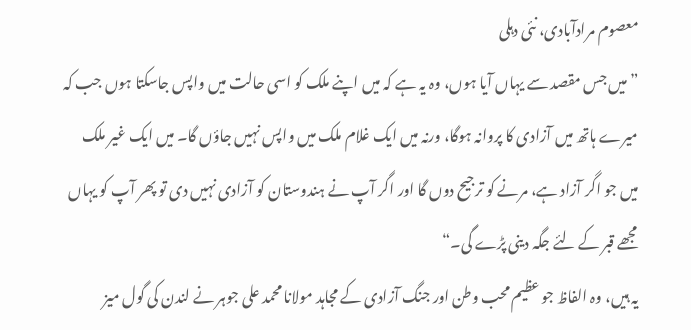معصوم مرادآبادی، نئی دہلی
”میں جس مقصد سے یہاں آیا ہوں، وہ یہ ہے کہ میں اپنے ملک کو اسی حالت میں واپس جاسکتا ہوں جب کہ میرے ہاتھ میں آزادی کا پروانہ ہوگا، ورنہ میں ایک غلام ملک میں واپس نہیں جاؤں گا۔ میں ایک غیر ملک میں جو اگر آزاد ہے، مرنے کو ترجیح دوں گا اور اگر آپ نے ہندوستان کو آزادی نہیں دی تو پھر آپ کو یہاں مجھے قبر کے لئے جگہ دینی پڑے گی۔“
یہ ہیں، وہ الفاظ جو عظیم محب وطن اور جنگ آزادی کے مجاہد مولانا محمد علی جوہر نے لندن کی گول میز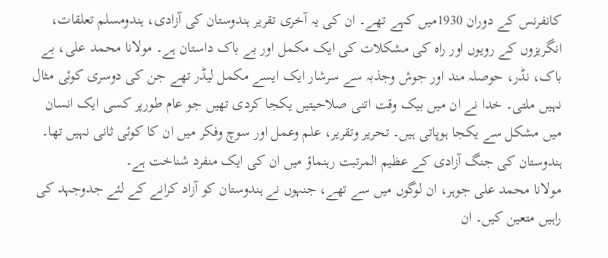کانفرنس کے دوران 1930میں کہے تھے۔ ان کی یہ آخری تقریر ہندوستان کی آزادی، ہندومسلم تعلقات، انگریزوں کے رویوں اور راہ کی مشکلات کی ایک مکمل اور بے باک داستان ہے۔ مولانا محمد علی، بے باک، نڈر، حوصلہ مند اور جوش وجذبہ سے سرشار ایک ایسے مکمل لیڈر تھے جن کی دوسری کوئی مثال نہیں ملتی۔ خدا نے ان میں بیک وقت اتنی صلاحیتیں یکجا کردی تھیں جو عام طورپر کسی ایک انسان میں مشکل سے یکجا ہوپاتی ہیں۔ تحریر وتقریر، علم وعمل اور سوچ وفکر میں ان کا کوئی ثانی نہیں تھا۔ ہندوستان کی جنگ آزادی کے عظیم المرتبت رہنماؤ میں ان کی ایک منفرد شناخت ہے۔
مولانا محمد علی جوہر، ان لوگوں میں سے تھے، جنہوں نے ہندوستان کو آزاد کرانے کے لئے جدوجہد کی راہیں متعین کیں۔ ان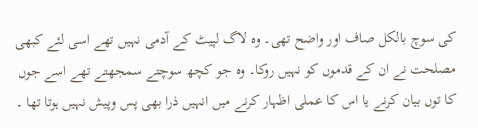کی سوچ بالکل صاف اور واضح تھی۔ وہ لاگ لپیٹ کے آدمی نہیں تھے اسی لئے کبھی مصلحت نے ان کے قدموں کو نہیں روکا۔ وہ جو کچھ سوچتے سمجھتے تھے اسے جوں کا توں بیان کرنے یا اس کا عملی اظہار کرنے میں انہیں ذرا بھی پس وپیش نہیں ہوتا تھا ۔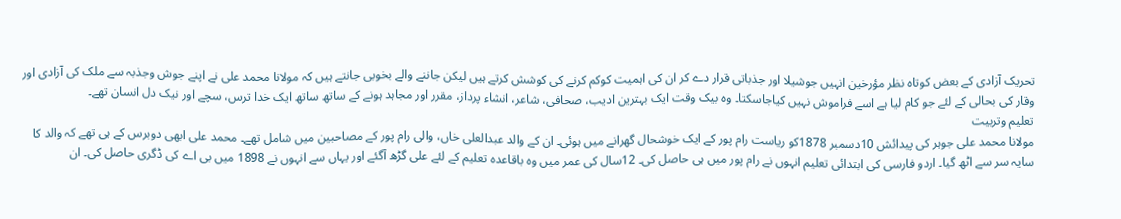تحریک آزادی کے بعض کوتاہ نظر مؤرخین انہیں جوشیلا اور جذباتی قرار دے کر ان کی اہمیت کوکم کرنے کی کوشش کرتے ہیں لیکن جاننے والے بخوبی جانتے ہیں کہ مولانا محمد علی نے اپنے جوش وجذبہ سے ملک کی آزادی اور وقار کی بحالی کے لئے جو کام لیا ہے اسے فراموش نہیں کیاجاسکتا۔ وہ بیک وقت ایک بہترین ادیب، صحافی، شاعر، انشاء پرداز، مقرر اور مجاہد ہونے کے ساتھ ساتھ ایک خدا ترس، سچے اور نیک دل انسان تھے۔
تعلیم وتربیت
مولانا محمد علی جوہر کی پیدائش 10دسمبر 1878کو ریاست رام پور کے ایک خوشحال گھرانے میں ہوئی۔ ان کے والد عبدالعلی خاں، والی رام پور کے مصاحبین میں شامل تھے۔ محمد علی ابھی دوبرس کے ہی تھے کہ والد کا سایہ سر سے اٹھ گیا۔ اردو فارسی کی ابتدائی تعلیم انہوں نے رام پور میں ہی حاصل کی۔ 12سال کی عمر میں وہ باقاعدہ تعلیم کے لئے علی گڑھ آگئے اور یہاں سے انہوں نے 1898 میں بی اے کی ڈگری حاصل کی۔ ان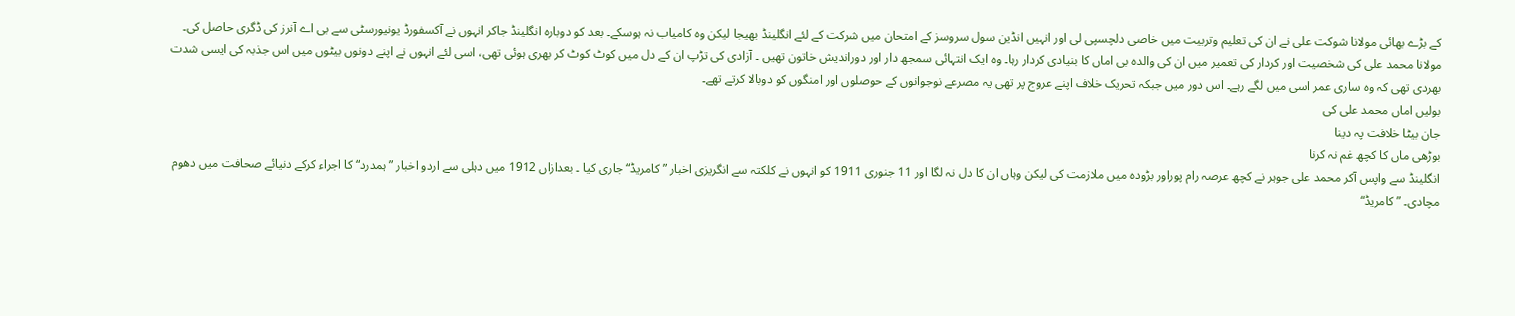کے بڑے بھائی مولانا شوکت علی نے ان کی تعلیم وتربیت میں خاصی دلچسپی لی اور انہیں انڈین سول سروسز کے امتحان میں شرکت کے لئے انگلینڈ بھیجا لیکن وہ کامیاب نہ ہوسکے۔ بعد کو دوبارہ انگلینڈ جاکر انہوں نے آکسفورڈ یونیورسٹی سے بی اے آنرز کی ڈگری حاصل کی۔
مولانا محمد علی کی شخصیت اور کردار کی تعمیر میں ان کی والدہ بی اماں کا بنیادی کردار رہا۔ وہ ایک انتہائی سمجھ دار اور دوراندیش خاتون تھیں ۔ آزادی کی تڑپ ان کے دل میں کوٹ کوٹ کر بھری ہوئی تھی، اسی لئے انہوں نے اپنے دونوں بیٹوں میں اس جذبہ کی ایسی شدت بھردی تھی کہ وہ ساری عمر اسی میں لگے رہے۔ اس دور میں جبکہ تحریک خلاف اپنے عروج پر تھی یہ مصرعے نوجوانوں کے حوصلوں اور امنگوں کو دوبالا کرتے تھے۔
بولیں اماں محمد علی کی
جان بیٹا خلافت پہ دینا
بوڑھی ماں کا کچھ غم نہ کرنا
انگلینڈ سے واپس آکر محمد علی جوہر نے کچھ عرصہ رام پوراور بڑودہ میں ملازمت کی لیکن وہاں ان کا دل نہ لگا اور 11 جنوری 1911 کو انہوں نے کلکتہ سے انگریزی اخبار ”کامریڈ“ جاری کیا ۔ بعدازاں 1912 میں دہلی سے اردو اخبار ”ہمدرد“ کا اجراء کرکے دنیائے صحافت میں دھوم مچادی۔ ”کامریڈ“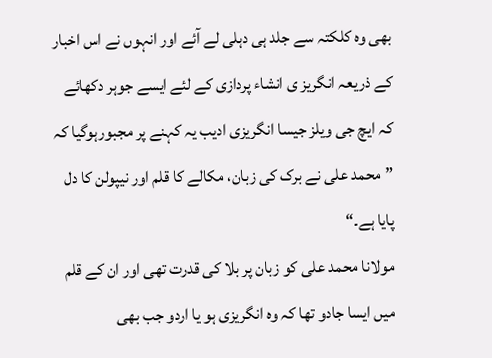بھی وہ کلکتہ سے جلد ہی دہلی لے آئے اور انہوں نے اس اخبار کے ذریعہ انگریز ی انشاء پردازی کے لئے ایسے جوہر دکھائے کہ ایچ جی ویلز جیسا انگریزی ادیب یہ کہنے پر مجبورہوگیا کہ ”محمد علی نے برک کی زبان، مکالے کا قلم اور نیپولن کا دل پایا ہے۔“
مولانا محمد علی کو زبان پر بلا کی قدرت تھی اور ان کے قلم میں ایسا جادو تھا کہ وہ انگریزی ہو یا اردو جب بھی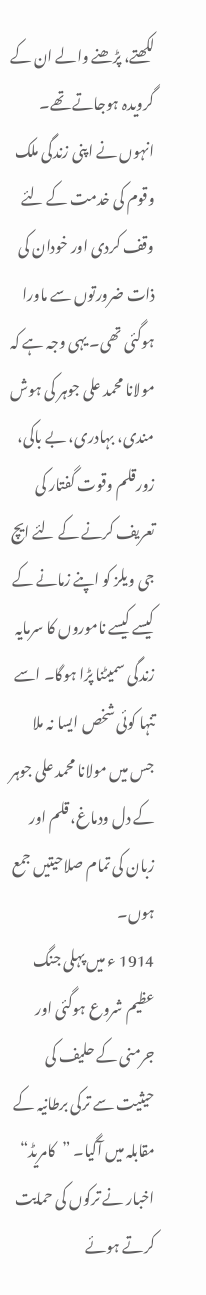لکھتے، پڑھنے والے ان کے گرویدہ ہوجاتے تھے۔ انہوں نے اپنی زندگی ملک وقوم کی خدمت کے لئے وقف کردی اور خودان کی ذات ضرورتوں سے ماورا ہوگئی تھی۔ یہی وجہ ہے کہ مولانا محمد علی جوہر کی ہوش مندی، بہادری، بے باکی، زورقلم وقوت گفتار کی تعریف کرنے کے لئے ایچ جی ویلز کو اپنے زمانے کے کیسے کیسے ناموروں کا سرمایہ زندگی سمیٹنا پڑا ہوگا۔ اسے تنہا کوئی شخص ایسا نہ ملا جس میں مولانا محمد علی جوہر کے دل ودماغ، قلم اور زبان کی تمام صلاحیتیں جمع ہوں۔
1914 ء میں پہلی جنگ عظیم شروع ہوگئی اور جرمنی کے حلیف کی حیثیت سے ترکی برطانیہ کے مقابلہ میں آگیا۔ ”کامریڈ“ اخبار نے ترکوں کی حمایت کرتے ہوئے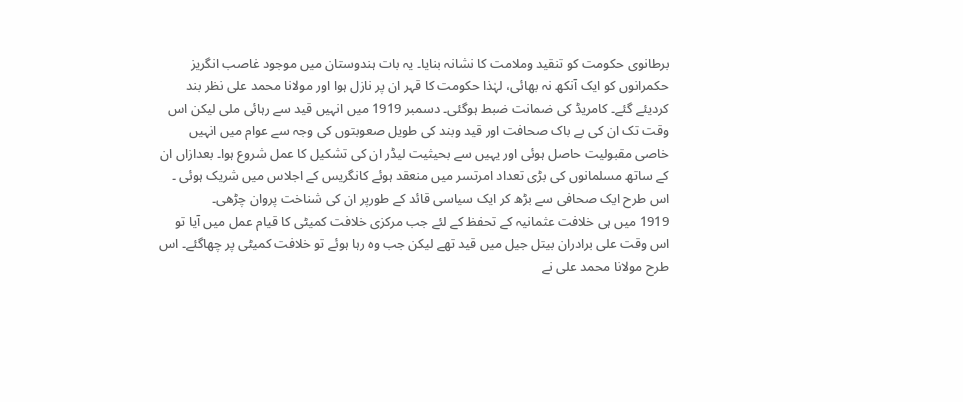برطانوی حکومت کو تنقید وملامت کا نشانہ بنایا۔ یہ بات ہندوستان میں موجود غاصب انگریز حکمرانوں کو ایک آنکھ نہ بھائی، لہٰذا حکومت کا قہر ان پر نازل ہوا اور مولانا محمد علی نظر بند کردیئے گئے۔ کامریڈ کی ضمانت ضبط ہوگئی۔ دسمبر 1919 میں انہیں قید سے رہائی ملی لیکن اس وقت تک ان کی بے باک صحافت اور قید وبند کی طویل صعوبتوں کی وجہ سے عوام میں انہیں خاصی مقبولیت حاصل ہوئی اور یہیں سے بحیثیت لیڈر ان کی تشکیل کا عمل شروع ہوا۔ بعدازاں ان کے ساتھ مسلمانوں کی بڑی تعداد امرتسر میں منعقد ہوئے کانگریس کے اجلاس میں شریک ہوئی ۔ اس طرح ایک صحافی سے بڑھ کر ایک سیاسی قائد کے طورپر ان کی شناخت پروان چڑھی۔
1919 میں ہی خلافت عثمانیہ کے تحفظ کے لئے جب مرکزی خلافت کمیٹی کا قیام عمل میں آیا تو اس وقت علی برادران بیتل جیل میں قید تھے لیکن جب وہ رہا ہوئے تو خلافت کمیٹی پر چھاگئے۔ اس طرح مولانا محمد علی نے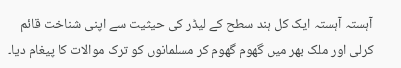آہستہ آہستہ ایک کل ہند سطح کے لیڈر کی حیثیت سے اپنی شناخت قائم کرلی اور ملک بھر میں گھوم گھوم کر مسلمانوں کو ترک موالات کا پیغام دیا۔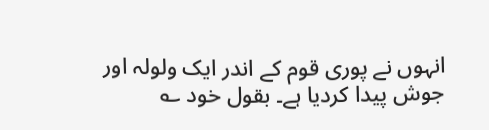انہوں نے پوری قوم کے اندر ایک ولولہ اور جوش پیدا کردیا ہے۔ بقول خود ؎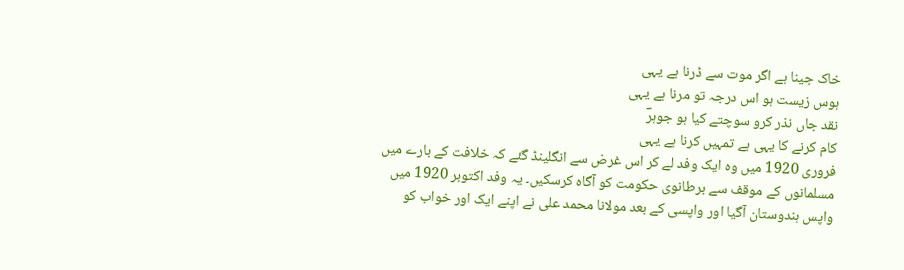خاک جینا ہے اگر موت سے ڈرنا ہے یہی
ہوس زیست ہو اس درجہ تو مرنا ہے یہی
نقد جاں نذر کرو سوچتے کیا ہو جوہرؔ
کام کرنے کا یہی ہے تمہیں کرنا ہے یہی
فروری 1920 میں وہ ایک وفد لے کر اس غرض سے انگلینڈ گئے کہ خلافت کے بارے میں مسلمانوں کے موقف سے برطانوی حکومت کو آگاہ کرسکیں۔ یہ وفد اکتوبر 1920 میں واپس ہندوستان آگیا اور واپسی کے بعد مولانا محمد علی نے اپنے ایک اور خواب کو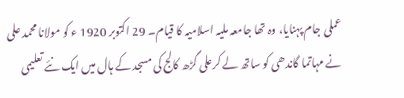عملی جام پہنایا، وہ تھا جامعہ ملیہ اسلامیہ کا قیام۔ 29 اکتوبر 1920 ء کو مولانا محمد علی نے مہاتما گاندھی کو ساتھ لے کرعلی گڑھ کالج کی مسجد کے ہال میں ایک نئے تعلیمی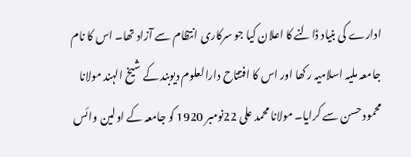ادارے کی بنیاد ڈالنے کا اعلان کیا جو سرکاری انتظام سے آزاد تھا۔ اس کا نام جامعہ ملیہ اسلامیہ رکھا اور اس کا افتتاح دارالعلوم دیوبند کے شیخ الہند مولانا محمود حسن سے کرایا۔ مولانا محمد علی 22نومبر 1920 کو جامعہ کے اولین وائس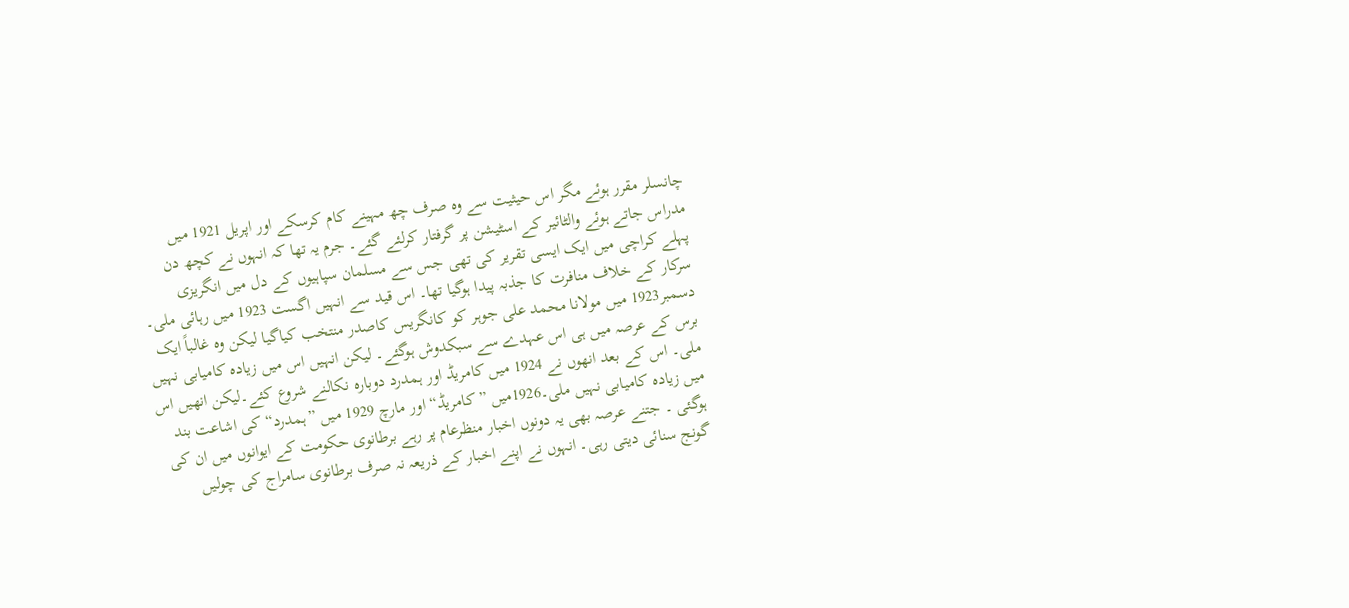چانسلر مقرر ہوئے مگر اس حیثیت سے وہ صرف چھ مہینے کام کرسکے اور اپریل 1921 میں مدراس جاتے ہوئے والٹائیر کے اسٹیشن پر گرفتار کرلئے گئے۔ جرم یہ تھا کہ انہوں نے کچھ دن پہلے کراچی میں ایک ایسی تقریر کی تھی جس سے مسلمان سپاہیوں کے دل میں انگریزی سرکار کے خلاف منافرت کا جذبہ پیدا ہوگیا تھا۔ اس قید سے انہیں اگست 1923 میں رہائی ملی۔
دسمبر1923 میں مولانا محمد علی جوہر کو کانگریس کاصدر منتخب کیاگیا لیکن وہ غالباً ایک برس کے عرصہ میں ہی اس عہدے سے سبکدوش ہوگئے۔ لیکن انہیں اس میں زیادہ کامیابی نہیں ملی۔ اس کے بعد انھوں نے 1924 میں کامریڈ اور ہمدرد دوبارہ نکالنے شروع کئے۔لیکن انھیں اس میں زیادہ کامیابی نہیں ملی۔1926میں ”کامریڈ“ اور مارچ 1929 میں ”ہمدرد“ کی اشاعت بند ہوگئی ۔ جتنے عرصہ بھی یہ دونوں اخبار منظرعام پر رہے برطانوی حکومت کے ایوانوں میں ان کی گونج سنائی دیتی رہی۔ انہوں نے اپنے اخبار کے ذریعہ نہ صرف برطانوی سامراج کی چولیں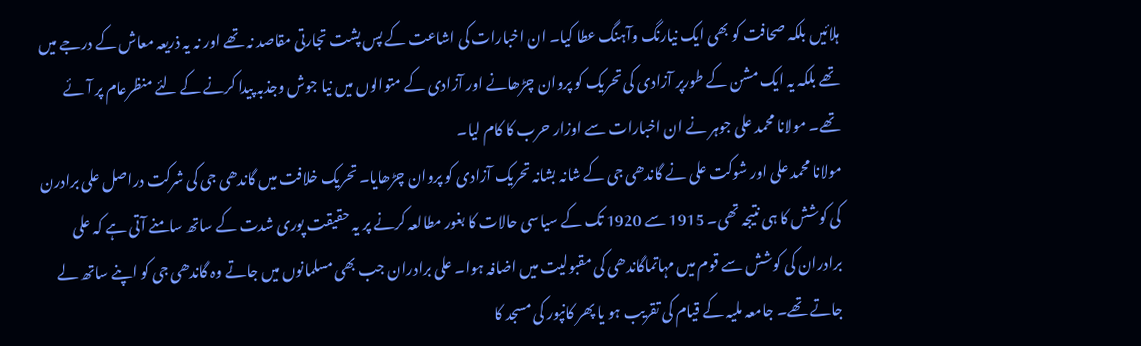ہلائیں بلکہ صحافت کو بھی ایک نیارنگ وآہنگ عطا کیا۔ ان اخبارات کی اشاعت کے پس پشت تجارتی مقاصد نہ تھے اور نہ یہ ذریعہ معاش کے درجے میں تھے بلکہ یہ ایک مشن کے طورپر آزادی کی تحریک کو پروان چڑھانے اور آزادی کے متوالوں میں نیا جوش وجذبہ پیدا کرنے کے لئے منظرعام پر آ ئے تھے۔ مولانا محمد علی جوہر نے ان اخبارات سے اوزار حرب کا کام لیا۔
مولانا محمد علی اور شوکت علی نے گاندھی جی کے شانہ بشانہ تحریک آزادی کو پروان چڑھایا۔ تحریک خلافت میں گاندھی جی کی شرکت دراصل علی برادرن کی کوشش کا ہی نتیجہ تھی۔ 1915 سے 1920 تک کے سیاسی حالات کا بغور مطالعہ کرنے پر یہ حقیقت پوری شدت کے ساتھ سامنے آتی ہے کہ علی برادران کی کوشش سے قوم میں مہاتماگاندھی کی مقبولیت میں اضافہ ہوا۔ علی برادران جب بھی مسلمانوں میں جاتے وہ گاندھی جی کو اپنے ساتھ لے جاتے تھے۔ جامعہ ملیہ کے قیام کی تقریب ہو یا پھر کانپور کی مسجد کا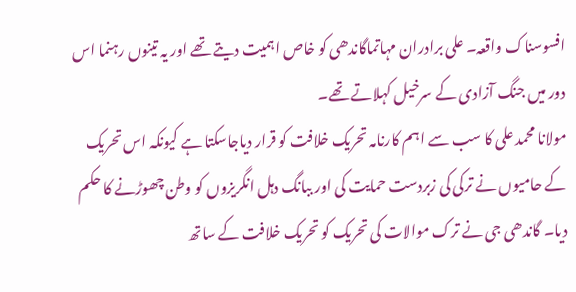افسوسناک واقعہ۔ علی برادران مہاتماگاندھی کو خاص اہمیت دیتے تھے اور یہ تینوں رہنما اس دور میں جنگ آزادی کے سرخیل کہلاتے تھے۔
مولانا محمد علی کا سب سے اہم کارنامہ تحریک خلافت کو قرار دیاجاسکتا ہے کیونکہ اس تحریک کے حامیوں نے ترکی کی زبردست حمایت کی اور ببانگ دہل انگریزوں کو وطن چھوڑنے کا حکم دیا۔ گاندھی جی نے ترک موالات کی تحریک کو تحریک خلافت کے ساتھ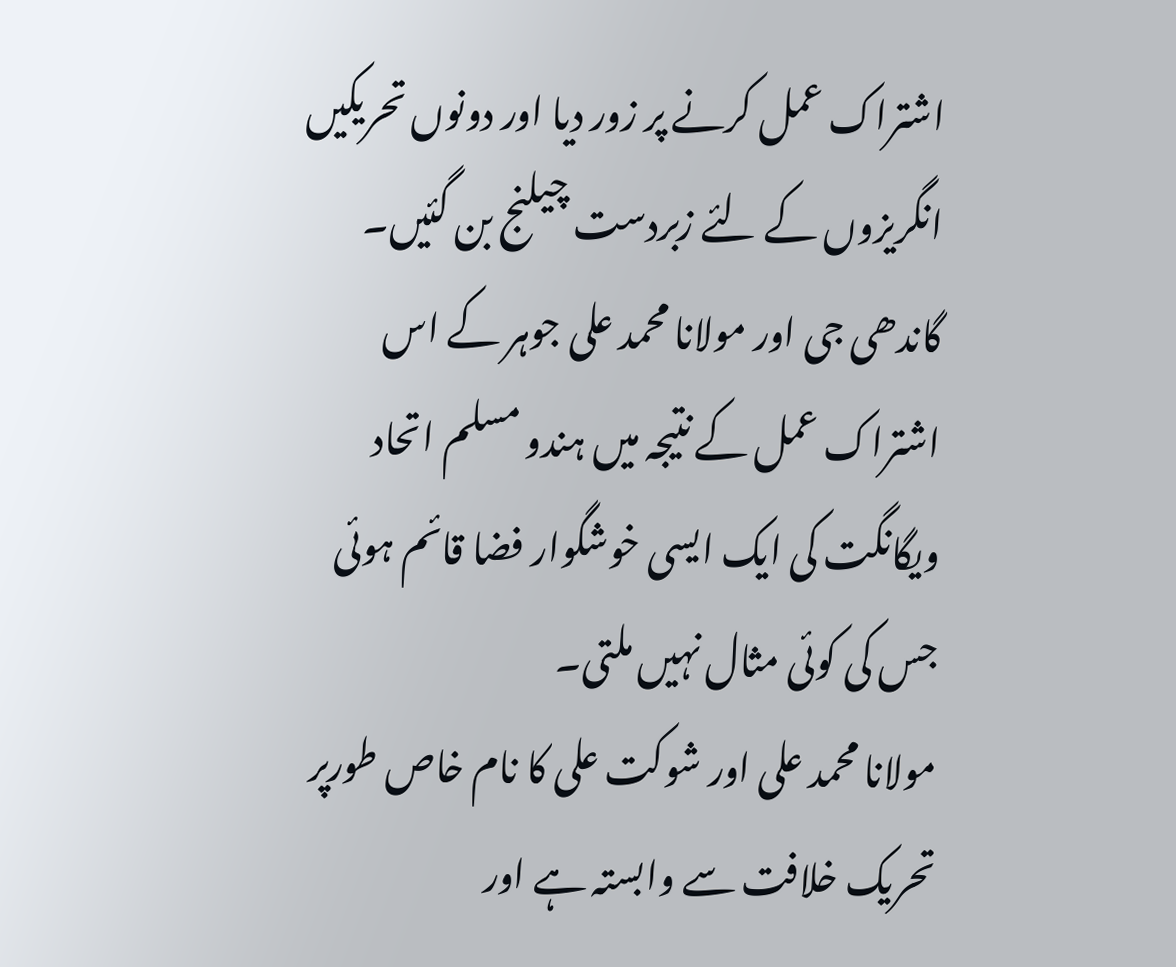اشتراک عمل کرنے پر زور دیا اور دونوں تحریکیں انگریزوں کے لئے زبردست چیلنج بن گئیں۔ گاندھی جی اور مولانا محمد علی جوہر کے اس اشتراک عمل کے نتیجہ میں ہندو مسلم اتحاد ویگانگت کی ایک ایسی خوشگوار فضا قائم ہوئی جس کی کوئی مثال نہیں ملتی۔
مولانا محمد علی اور شوکت علی کا نام خاص طورپر تحریک خلافت سے وابستہ ہے اور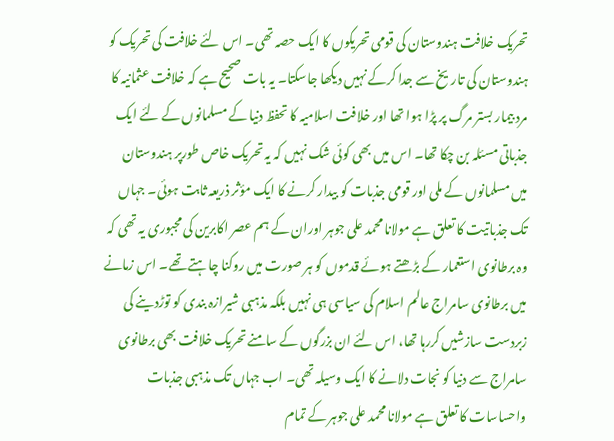تحریک خلافت ہندوستان کی قومی تحریکوں کا ایک حصہ تھی۔ اس لئے خلافت کی تحریک کو ہندوستان کی تاریخ سے جدا کرکے نہیں دیکھا جاسکتا۔ یہ بات صحیح ہے کہ خلافت عثمانیہ کا مرد بیمار بستر مرگ پر پڑا ہوا تھا اور خلافت اسلامیہ کا تحفظ دنیا کے مسلمانوں کے لئے ایک جذباتی مسئلہ بن چکا تھا۔ اس میں بھی کوئی شک نہیں کہ یہ تحریک خاص طورپر ہندوستان میں مسلمانوں کے ملی اور قومی جذبات کو بیدار کرنے کا ایک مؤثر ذریعہ ثابت ہوئی۔ جہاں تک جذباتیت کا تعلق ہے مولانا محمد علی جوہر اوران کے ہم عصر اکابرین کی مجبوری یہ تھی کہ وہ برطانوی استعمار کے بڑھتے ہوئے قدموں کو ہر صورت میں روکنا چاہتے تھے۔ اس زمانے میں برطانوی سامراج عالم اسلام کی سیاسی ہی نہیں بلکہ مذہبی شیرازہ بندی کو توڑدینے کی زبردست سازشیں کررہا تھا، اس لئے ان بزرگوں کے سامنے تحریک خلافت بھی برطانوی سامراج سے دنیا کو نجات دلانے کا ایک وسیلہ تھی۔ اب جہاں تک مذہبی جذبات واحساسات کا تعلق ہے مولانا محمد علی جوہر کے تمام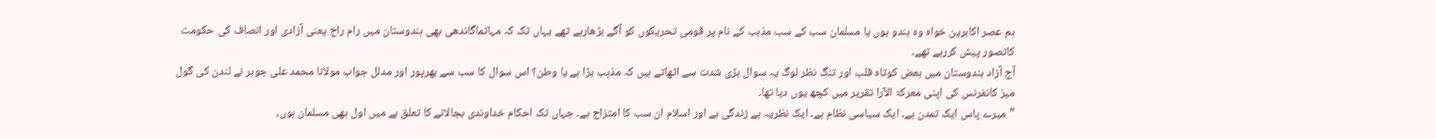ہم عصر اکابرین خواہ وہ ہندو ہوں یا مسلمان سب کے سب مذہب کے نام پر قومی تحریکوں کو آگے بڑھارہے تھے یہاں تک کہ مہاتماگاندھی بھی ہندوستان میں رام راج یعنی آزادی اور انصاف کی حکومت کاتصور پیش کررہے تھے۔
آج آزاد ہندوستان میں بعض کوتاہ قلب اور تنگ نظر لوگ یہ سوال بڑی شدت سے اٹھاتے ہیں کہ مذہب بڑا ہے یا وطن؟ اس سوال کا سب سے بھرپور اور مدلل جواب مولانا محمد علی جوہر نے لندن کی گول میز کانفرنس کی اپنی معرکۃ الآرا تقریر میں کچھ یوں دیا تھا۔
”میرے پاس ایک تمدن ہے۔ ایک سیاسی نظام ہے۔ ایک نظریہ ہے زندگی ہے اور اسلام ان سب کا امتزاج ہے۔ جہاں تک احکام خداوندی بجالانے کا تعلق ہے میں اول بھی مسلمان ہوں،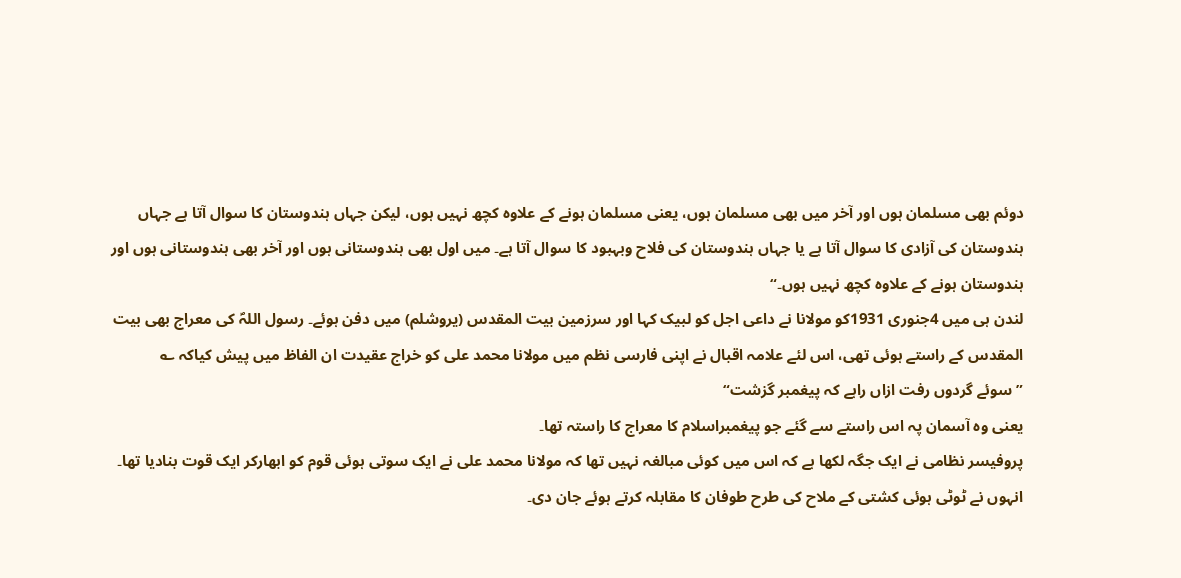دوئم بھی مسلمان ہوں اور آخر میں بھی مسلمان ہوں، یعنی مسلمان ہونے کے علاوہ کچھ نہیں ہوں، لیکن جہاں ہندوستان کا سوال آتا ہے جہاں ہندوستان کی آزادی کا سوال آتا ہے یا جہاں ہندوستان کی فلاح وبہبود کا سوال آتا ہے۔ میں اول بھی ہندوستانی ہوں اور آخر بھی ہندوستانی ہوں اور ہندوستان ہونے کے علاوہ کچھ نہیں ہوں۔“
لندن ہی میں 4جنوری 1931کو مولانا نے داعی اجل کو لبیک کہا اور سرزمین بیت المقدس (یروشلم) میں دفن ہوئے۔ رسول اللہؐ کی معراج بھی بیت المقدس کے راستے ہوئی تھی، اس لئے علامہ اقبال نے اپنی فارسی نظم میں مولانا محمد علی کو خراج عقیدت ان الفاظ میں پیش کیاکہ ؎
”سوئے گردوں رفت ازاں راہے کہ پیغمبر گزشت“
یعنی وہ آسمان پہ اس راستے سے گئے جو پیغمبراسلام کا معراج کا راستہ تھا۔
پروفیسر نظامی نے ایک جگہ لکھا ہے کہ اس میں کوئی مبالغہ نہیں تھا کہ مولانا محمد علی نے ایک سوتی ہوئی قوم کو ابھارکر ایک قوت بنادیا تھا۔ انہوں نے ٹوٹی ہوئی کشتی کے ملاح کی طرح طوفان کا مقابلہ کرتے ہوئے جان دی۔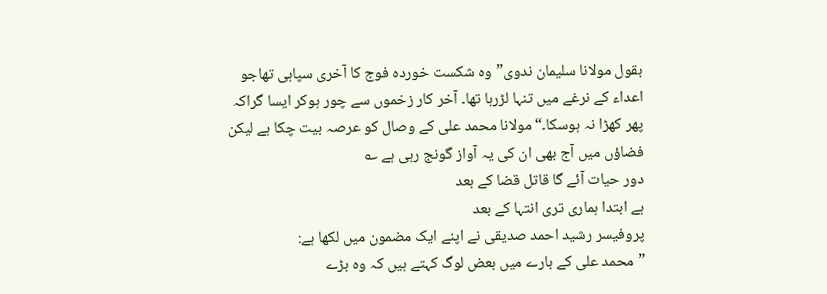بقول مولانا سلیمان ندوی”وہ شکست خوردہ فوج کا آخری سپاہی تھاجو اعداء کے نرغے میں تنہا لڑرہا تھا۔ آخر کار زخموں سے چور ہوکر ایسا گراکہ پھر کھڑا نہ ہوسکا۔“ مولانا محمد علی کے وصال کو عرصہ بیت چکا ہے لیکن فضاؤں میں آج بھی ان کی یہ آواز گونج رہی ہے ؎
دور حیات آئے گا قاتل قضا کے بعد
ہے ابتدا ہماری تری انتہا کے بعد
پروفیسر رشید احمد صدیقی نے اپنے ایک مضمون میں لکھا ہے:
”محمد علی کے بارے میں بعض لوگ کہتے ہیں کہ وہ بڑے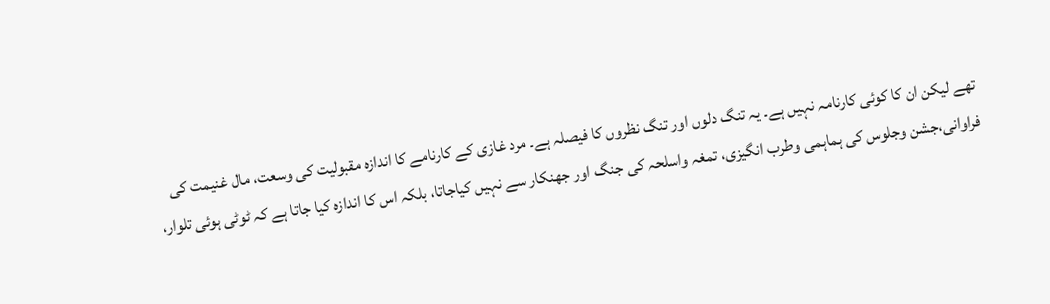تھے لیکن ان کا کوئی کارنامہ نہیں ہے۔ یہ تنگ دلوں اور تنگ نظروں کا فیصلہ ہے۔ مرد غازی کے کارنامے کا اندازہ مقبولیت کی وسعت، مال غنیمت کی فراوانی،جشن وجلوس کی ہماہمی وطرب انگیزی، تمغہ واسلحہ کی جنگ اور جھنکار سے نہیں کیاجاتا، بلکہ اس کا اندازہ کیا جاتا ہے کہ ٹوٹی ہوئی تلوار،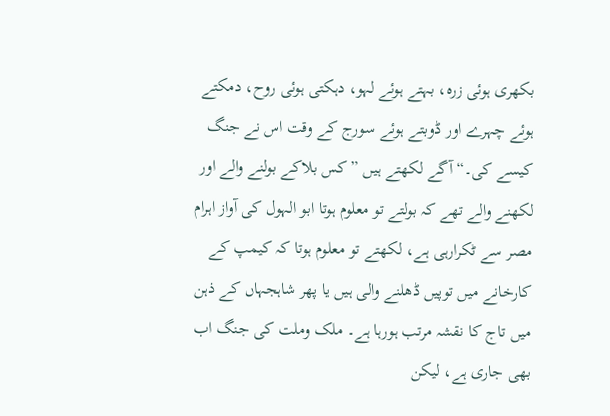بکھری ہوئی زرہ، بہتے ہوئے لہو، دہکتی ہوئی روح، دمکتے ہوئے چہرے اور ڈوبتے ہوئے سورج کے وقت اس نے جنگ کیسے کی۔“ آگے لکھتے ہیں ”کس بلاکے بولنے والے اور لکھنے والے تھے کہ بولتے تو معلوم ہوتا ابو الہول کی آواز اہرام مصر سے ٹکرارہی ہے، لکھتے تو معلوم ہوتا کہ کیمپ کے کارخانے میں توپیں ڈھلنے والی ہیں یا پھر شاہجہاں کے ذہن میں تاج کا نقشہ مرتب ہورہا ہے۔ ملک وملت کی جنگ اب بھی جاری ہے، لیکن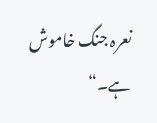نعرہ جنگ خاموش ہے۔“